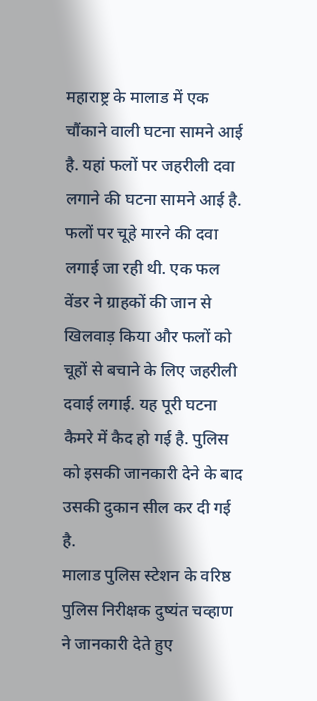महाराष्ट्र के मालाड में एक चौंकाने वाली घटना सामने आई है. यहां फलों पर जहरीली दवा लगाने की घटना सामने आई है. फलों पर चूहे मारने की दवा लगाई जा रही थी. एक फल वेंडर ने ग्राहकों की जान से खिलवाड़ किया और फलों को चूहों से बचाने के लिए जहरीली दवाई लगाई. यह पूरी घटना कैमरे में कैद हो गई है. पुलिस को इसकी जानकारी देने के बाद उसकी दुकान सील कर दी गई है.
मालाड पुलिस स्टेशन के वरिष्ठ पुलिस निरीक्षक दुष्यंत चव्हाण ने जानकारी देते हुए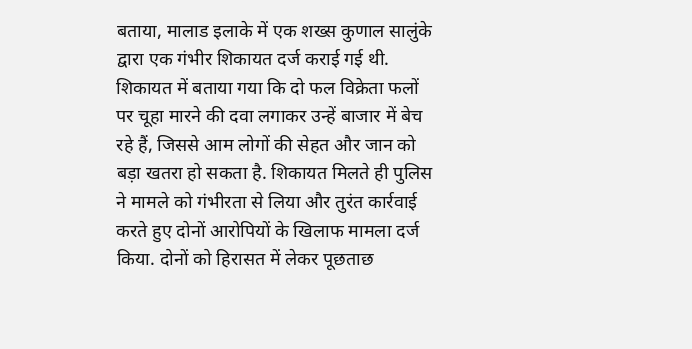बताया, मालाड इलाके में एक शख्स कुणाल सालुंके द्वारा एक गंभीर शिकायत दर्ज कराई गई थी. शिकायत में बताया गया कि दो फल विक्रेता फलों पर चूहा मारने की दवा लगाकर उन्हें बाजार में बेच रहे हैं, जिससे आम लोगों की सेहत और जान को बड़ा खतरा हो सकता है. शिकायत मिलते ही पुलिस ने मामले को गंभीरता से लिया और तुरंत कार्रवाई करते हुए दोनों आरोपियों के खिलाफ मामला दर्ज किया. दोनों को हिरासत में लेकर पूछताछ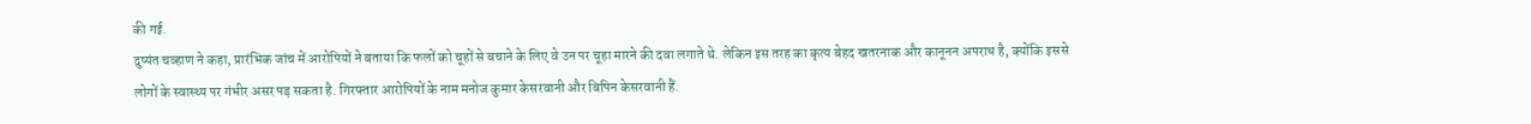की गई.
दुष्यंत चव्हाण ने कहा, प्रारंभिक जांच में आरोपियों ने बताया कि फलों को चूहों से बचाने के लिए वे उन पर चूहा मारने की दवा लगाते थे. लेकिन इस तरह का कृत्य बेहद खतरनाक और कानूनन अपराध है, क्योंकि इससे लोगों के स्वास्थ्य पर गंभीर असर पड़ सकता है. गिरफ्तार आरोपियों के नाम मनोज कुमार केसरवानी और बिपिन केसरवानी हैं.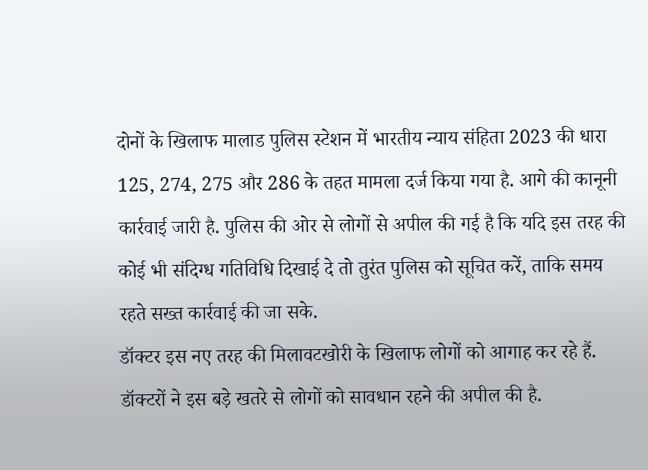दोनों के खिलाफ मालाड पुलिस स्टेशन में भारतीय न्याय संहिता 2023 की धारा 125, 274, 275 और 286 के तहत मामला दर्ज किया गया है. आगे की कानूनी कार्रवाई जारी है. पुलिस की ओर से लोगों से अपील की गई है कि यदि इस तरह की कोई भी संदिग्ध गतिविधि दिखाई दे तो तुरंत पुलिस को सूचित करें, ताकि समय रहते सख्त कार्रवाई की जा सके.
डॉक्टर इस नए तरह की मिलावटखोरी के खिलाफ लोगों को आगाह कर रहे हैं. डॉक्टरों ने इस बड़े खतरे से लोगों को सावधान रहने की अपील की है.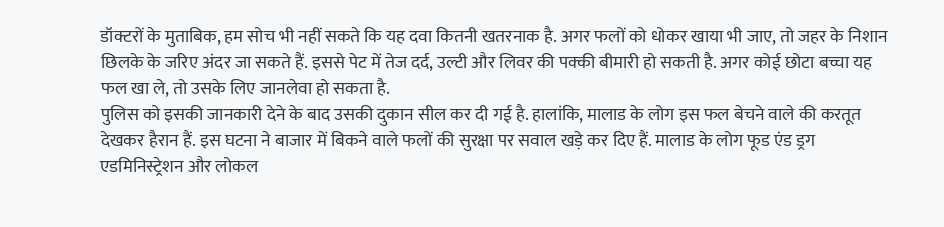डॉक्टरों के मुताबिक, हम सोच भी नहीं सकते कि यह दवा कितनी खतरनाक है. अगर फलों को धोकर खाया भी जाए, तो जहर के निशान छिलके के जरिए अंदर जा सकते हैं. इससे पेट में तेज दर्द, उल्टी और लिवर की पक्की बीमारी हो सकती है. अगर कोई छोटा बच्चा यह फल खा ले, तो उसके लिए जानलेवा हो सकता है.
पुलिस को इसकी जानकारी देने के बाद उसकी दुकान सील कर दी गई है. हालांकि, मालाड के लोग इस फल बेचने वाले की करतूत देखकर हैरान हैं. इस घटना ने बाजार में बिकने वाले फलों की सुरक्षा पर सवाल खड़े कर दिए हैं. मालाड के लोग फूड एंड ड्रग एडमिनिस्ट्रेशन और लोकल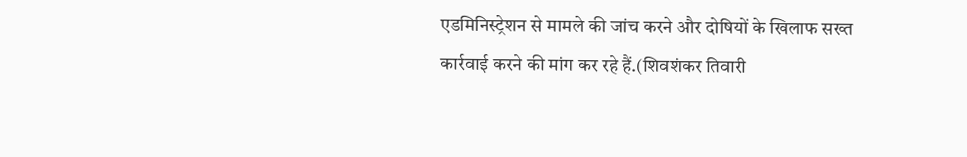एडमिनिस्ट्रेशन से मामले की जांच करने और दोषियों के खिलाफ सख्त कार्रवाई करने की मांग कर रहे हैं.(शिवशंकर तिवारी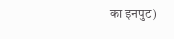का इनपुट)